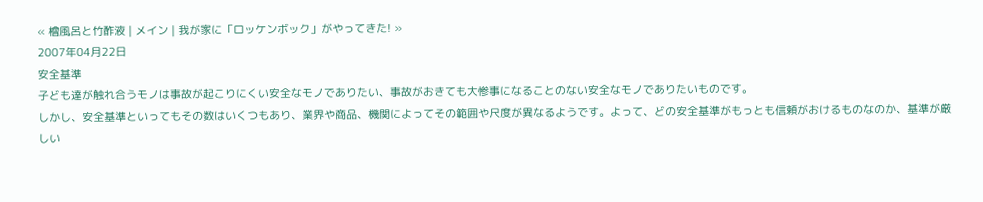« 檜風呂と竹酢液 | メイン | 我が家に「ロッケンボック」がやってきた! »
2007年04月22日
安全基準
子ども達が触れ合うモノは事故が起こりにくい安全なモノでありたい、事故がおきても大惨事になることのない安全なモノでありたいものです。
しかし、安全基準といってもその数はいくつもあり、業界や商品、機関によってその範囲や尺度が異なるようです。よって、どの安全基準がもっとも信頼がおけるものなのか、基準が厳しい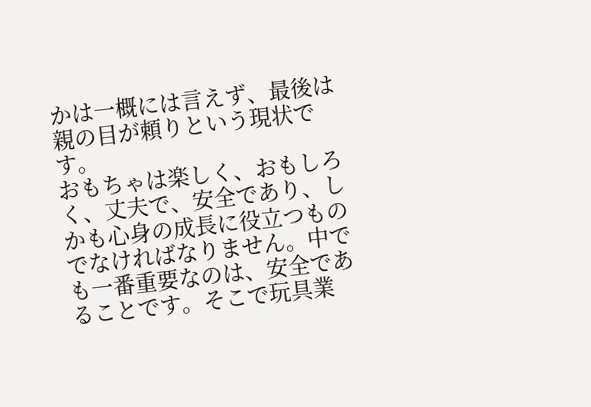かは一概には言えず、最後は親の目が頼りという現状です。
おもちゃは楽しく、おもしろく、丈夫で、安全であり、しかも心身の成長に役立つものでなければなりません。中でも一番重要なのは、安全であることです。そこで玩具業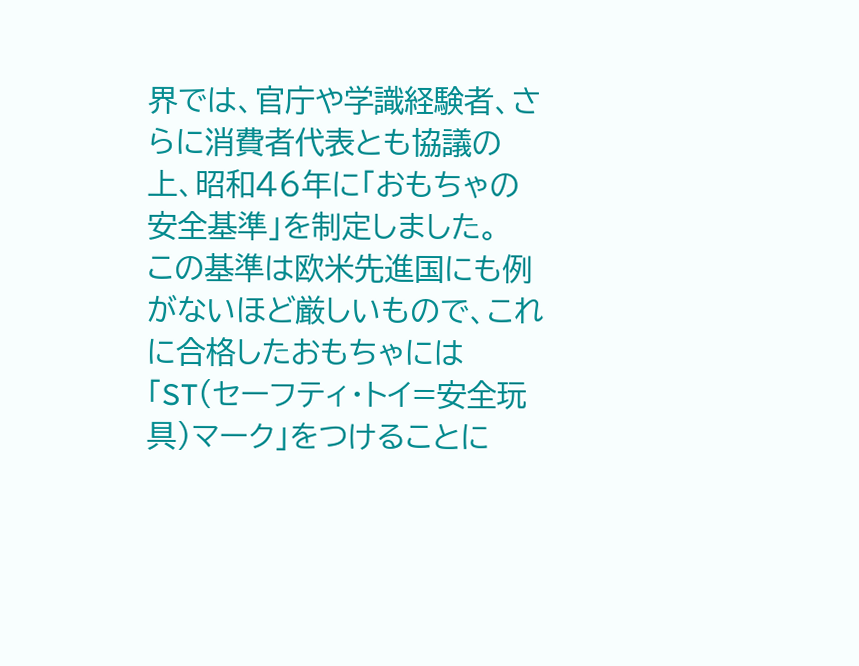界では、官庁や学識経験者、さらに消費者代表とも協議の上、昭和46年に「おもちゃの安全基準」を制定しました。
この基準は欧米先進国にも例がないほど厳しいもので、これに合格したおもちゃには「ST(セーフティ・トイ=安全玩具)マーク」をつけることに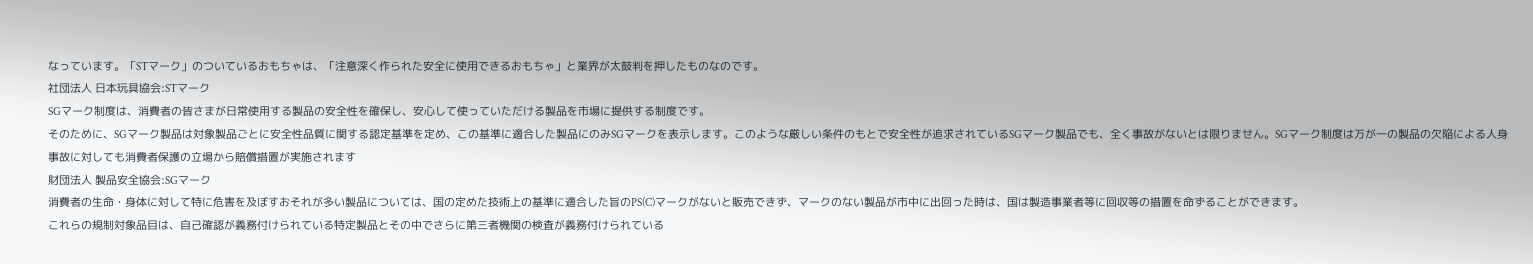なっています。「STマーク」のついているおもちゃは、「注意深く作られた安全に使用できるおもちゃ」と業界が太鼓判を押したものなのです。
社団法人 日本玩具協会:STマーク
SGマーク制度は、消費者の皆さまが日常使用する製品の安全性を確保し、安心して使っていただける製品を市場に提供する制度です。
そのために、SGマーク製品は対象製品ごとに安全性品質に関する認定基準を定め、この基準に適合した製品にのみSGマークを表示します。このような厳しい条件のもとで安全性が追求されているSGマーク製品でも、全く事故がないとは限りません。SGマーク制度は万が一の製品の欠陥による人身事故に対しても消費者保護の立場から賠償措置が実施されます
財団法人 製品安全協会:SGマーク
消費者の生命・身体に対して特に危害を及ぼすおそれが多い製品については、国の定めた技術上の基準に適合した旨のPS(C)マークがないと販売できず、マークのない製品が市中に出回った時は、国は製造事業者等に回収等の措置を命ずることができます。
これらの規制対象品目は、自己確認が義務付けられている特定製品とその中でさらに第三者機関の検査が義務付けられている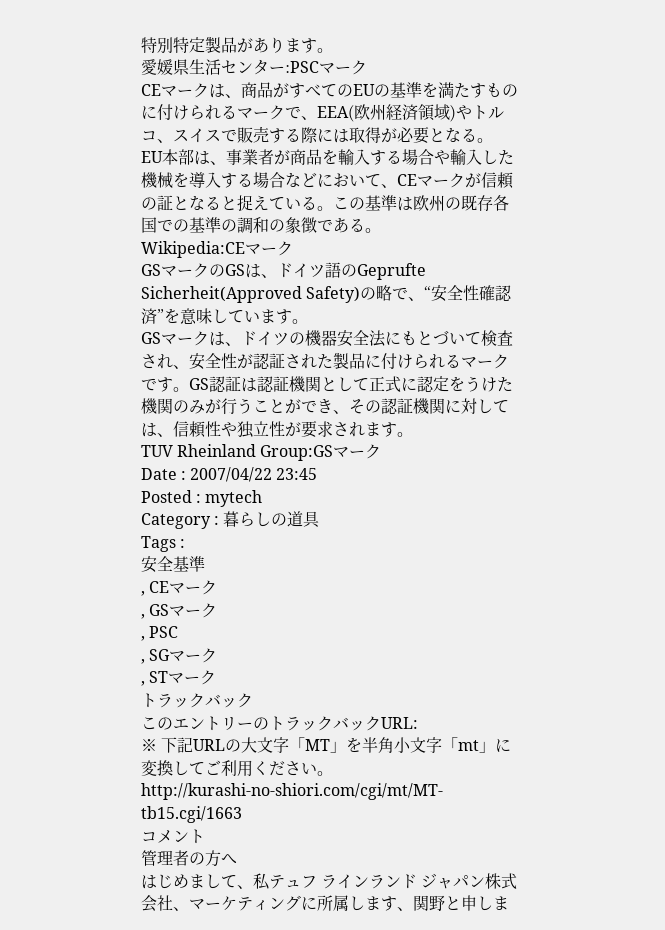特別特定製品があります。
愛媛県生活センター:PSCマーク
CEマークは、商品がすべてのEUの基準を満たすものに付けられるマークで、EEA(欧州経済領域)やトルコ、スイスで販売する際には取得が必要となる。
EU本部は、事業者が商品を輸入する場合や輸入した機械を導入する場合などにおいて、CEマークが信頼の証となると捉えている。この基準は欧州の既存各国での基準の調和の象徴である。
Wikipedia:CEマーク
GSマークのGSは、ドイツ語のGeprufte Sicherheit(Approved Safety)の略で、“安全性確認済”を意味しています。
GSマークは、ドイツの機器安全法にもとづいて検査され、安全性が認証された製品に付けられるマークです。GS認証は認証機関として正式に認定をうけた機関のみが行うことができ、その認証機関に対しては、信頼性や独立性が要求されます。
TUV Rheinland Group:GSマーク
Date : 2007/04/22 23:45
Posted : mytech
Category : 暮らしの道具
Tags :
安全基準
, CEマーク
, GSマーク
, PSC
, SGマーク
, STマーク
トラックバック
このエントリーのトラックバックURL:
※ 下記URLの大文字「MT」を半角小文字「mt」に変換してご利用ください。
http://kurashi-no-shiori.com/cgi/mt/MT-tb15.cgi/1663
コメント
管理者の方へ
はじめまして、私テュフ ラインランド ジャパン株式会社、マーケティングに所属します、関野と申しま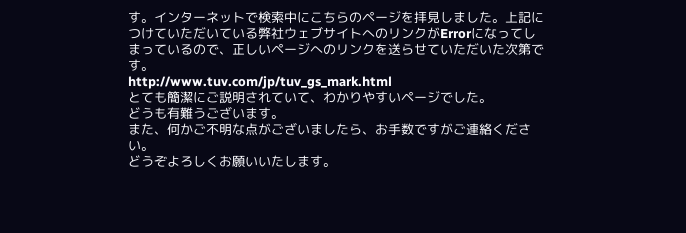す。インターネットで検索中にこちらのページを拝見しました。上記につけていただいている弊社ウェブサイトへのリンクがErrorになってしまっているので、正しいページへのリンクを送らせていただいた次第です。
http://www.tuv.com/jp/tuv_gs_mark.html
とても簡潔にご説明されていて、わかりやすいページでした。
どうも有難うございます。
また、何かご不明な点がございましたら、お手数ですがご連絡ください。
どうぞよろしくお願いいたします。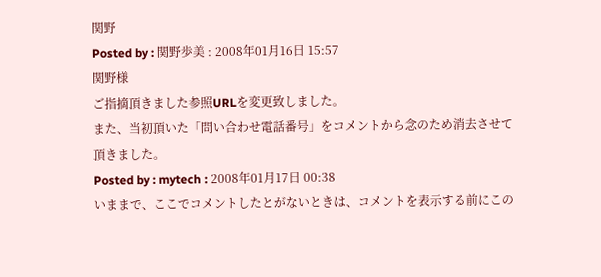関野
Posted by : 関野歩美 : 2008年01月16日 15:57
関野様
ご指摘頂きました参照URLを変更致しました。
また、当初頂いた「問い合わせ電話番号」をコメントから念のため消去させて頂きました。
Posted by : mytech : 2008年01月17日 00:38
いままで、ここでコメントしたとがないときは、コメントを表示する前にこの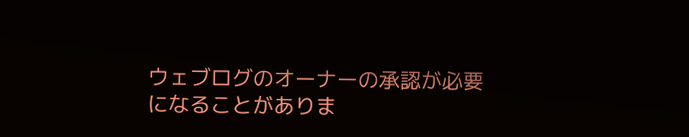ウェブログのオーナーの承認が必要になることがありま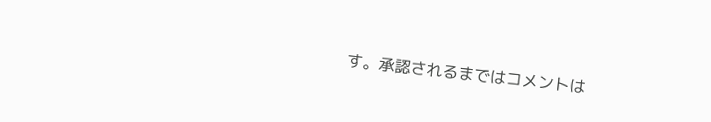す。承認されるまではコメントは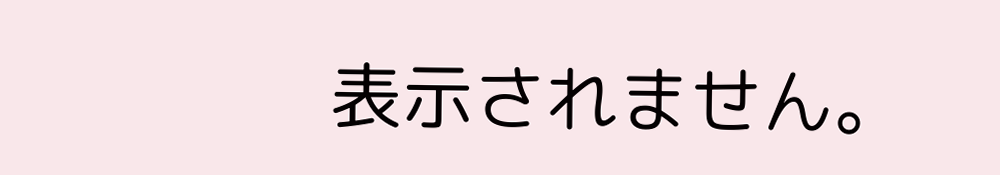表示されません。